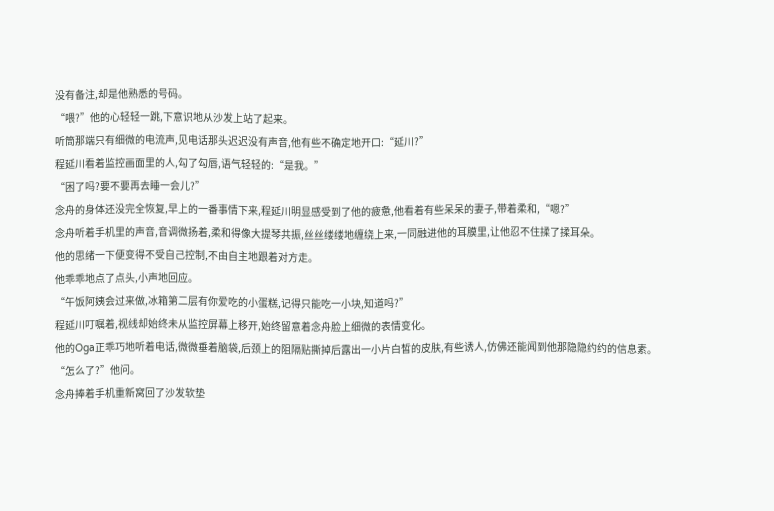没有备注,却是他熟悉的号码。
“喂?”他的心轻轻一跳,下意识地从沙发上站了起来。
听筒那端只有细微的电流声,见电话那头迟迟没有声音,他有些不确定地开口:“延川?”
程延川看着监控画面里的人,勾了勾唇,语气轻轻的:“是我。”
“困了吗?要不要再去睡一会儿?”
念舟的身体还没完全恢复,早上的一番事情下来,程延川明显感受到了他的疲惫,他看着有些呆呆的妻子,带着柔和,“嗯?”
念舟听着手机里的声音,音调微扬着,柔和得像大提琴共振,丝丝缕缕地缠绕上来,一同融进他的耳膜里,让他忍不住揉了揉耳朵。
他的思绪一下便变得不受自己控制,不由自主地跟着对方走。
他乖乖地点了点头,小声地回应。
“午饭阿姨会过来做,冰箱第二层有你爱吃的小蛋糕,记得只能吃一小块,知道吗?”
程延川叮嘱着,视线却始终未从监控屏幕上移开,始终留意着念舟脸上细微的表情变化。
他的Oga正乖巧地听着电话,微微垂着脑袋,后颈上的阻隔贴撕掉后露出一小片白皙的皮肤,有些诱人,仿佛还能闻到他那隐隐约约的信息素。
“怎么了?”他问。
念舟捧着手机重新窝回了沙发软垫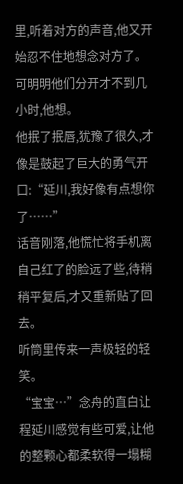里,听着对方的声音,他又开始忍不住地想念对方了。
可明明他们分开才不到几小时,他想。
他抿了抿唇,犹豫了很久,才像是鼓起了巨大的勇气开口:“延川,我好像有点想你了……”
话音刚落,他慌忙将手机离自己红了的脸远了些,待稍稍平复后,才又重新贴了回去。
听筒里传来一声极轻的轻笑。
“宝宝…”念舟的直白让程延川感觉有些可爱,让他的整颗心都柔软得一塌糊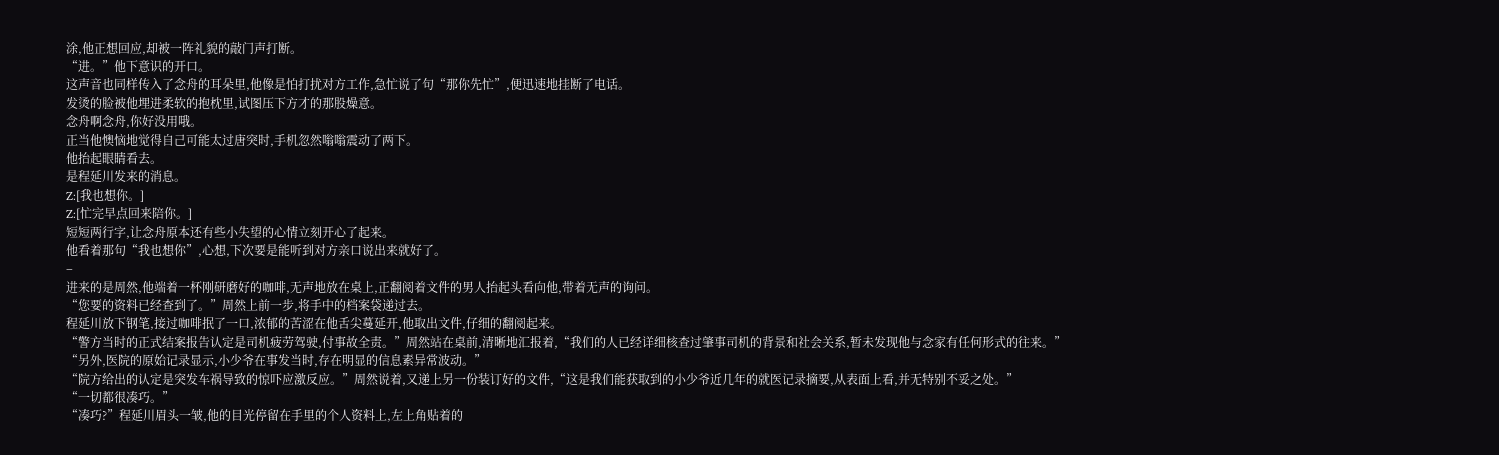涂,他正想回应,却被一阵礼貌的敲门声打断。
“进。”他下意识的开口。
这声音也同样传入了念舟的耳朵里,他像是怕打扰对方工作,急忙说了句“那你先忙”,便迅速地挂断了电话。
发烫的脸被他埋进柔软的抱枕里,试图压下方才的那股燥意。
念舟啊念舟,你好没用哦。
正当他懊恼地觉得自己可能太过唐突时,手机忽然嗡嗡震动了两下。
他抬起眼睛看去。
是程延川发来的消息。
Z:[我也想你。]
Z:[忙完早点回来陪你。]
短短两行字,让念舟原本还有些小失望的心情立刻开心了起来。
他看着那句“我也想你”,心想,下次要是能听到对方亲口说出来就好了。
–
进来的是周然,他端着一杯刚研磨好的咖啡,无声地放在桌上,正翻阅着文件的男人抬起头看向他,带着无声的询问。
“您要的资料已经查到了。”周然上前一步,将手中的档案袋递过去。
程延川放下钢笔,接过咖啡抿了一口,浓郁的苦涩在他舌尖蔓延开,他取出文件,仔细的翻阅起来。
“警方当时的正式结案报告认定是司机疲劳驾驶,付事故全责。”周然站在桌前,清晰地汇报着,“我们的人已经详细核查过肇事司机的背景和社会关系,暂未发现他与念家有任何形式的往来。”
“另外,医院的原始记录显示,小少爷在事发当时,存在明显的信息素异常波动。”
“院方给出的认定是突发车祸导致的惊吓应激反应。”周然说着,又递上另一份装订好的文件,“这是我们能获取到的小少爷近几年的就医记录摘要,从表面上看,并无特别不妥之处。”
“一切都很凑巧。”
“凑巧?”程延川眉头一皱,他的目光停留在手里的个人资料上,左上角贴着的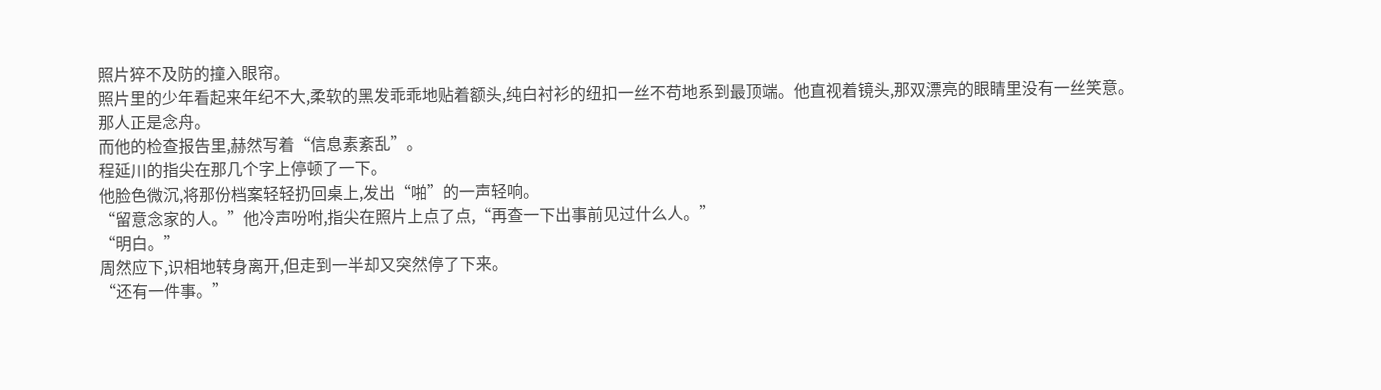照片猝不及防的撞入眼帘。
照片里的少年看起来年纪不大,柔软的黑发乖乖地贴着额头,纯白衬衫的纽扣一丝不苟地系到最顶端。他直视着镜头,那双漂亮的眼睛里没有一丝笑意。
那人正是念舟。
而他的检查报告里,赫然写着“信息素紊乱”。
程延川的指尖在那几个字上停顿了一下。
他脸色微沉,将那份档案轻轻扔回桌上,发出“啪”的一声轻响。
“留意念家的人。”他冷声吩咐,指尖在照片上点了点,“再查一下出事前见过什么人。”
“明白。”
周然应下,识相地转身离开,但走到一半却又突然停了下来。
“还有一件事。”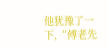他犹豫了一下,“傅老先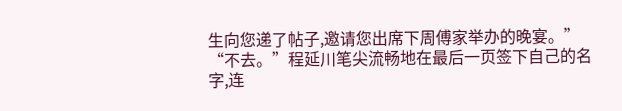生向您递了帖子,邀请您出席下周傅家举办的晚宴。”
“不去。”程延川笔尖流畅地在最后一页签下自己的名字,连